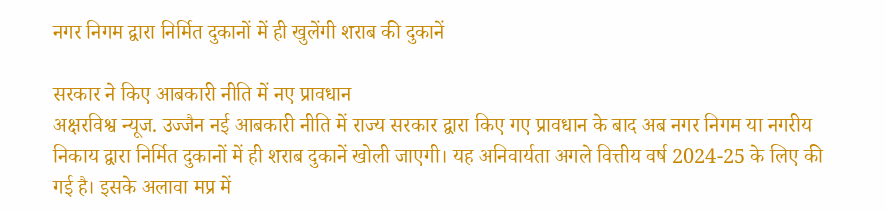नगर निगम द्वारा निर्मित दुकानों में ही खुलेंगी शराब की दुकानें

सरकार ने किए आबकारी नीति में नए प्रावधान
अक्षरविश्व न्यूज. उज्जैन नई आबकारी नीति में राज्य सरकार द्वारा किए गए प्रावधान के बाद अब नगर निगम या नगरीय निकाय द्वारा निर्मित दुकानों में ही शराब दुकानें खोली जाएगी। यह अनिवार्यता अगले वित्तीय वर्ष 2024-25 के लिए की गई है। इसके अलावा मप्र में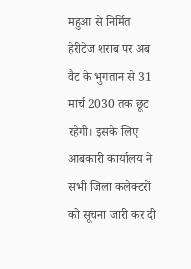महुआ से निर्मित हेरीटेज शराब पर अब वैट के भुगतान से 31 मार्च 2030 तक छूट रहेगी। इसके लिए आबकारी कार्यालय ने सभी जिला कलेक्टरों को सूचना जारी कर दी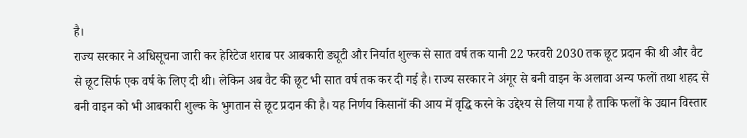है।
राज्य सरकार ने अधिसूचना जारी कर हेरिटेज शराब पर आबकारी ड्यूटी और निर्यात शुल्क से सात वर्ष तक यानी 22 फरवरी 2030 तक छूट प्रदान की थी और वैट से छूट सिर्फ एक वर्ष के लिए दी थी। लेकिन अब वैट की छूट भी सात वर्ष तक कर दी गई है। राज्य सरकार ने अंगूर से बनी वाइन के अलावा अन्य फलों तथा शहद से बनी वाइन को भी आबकारी शुल्क के भुगतान से छूट प्रदान की है। यह निर्णय किसानों की आय में वृद्धि करने के उद्देश्य से लिया गया है ताकि फलों के उद्यान विस्तार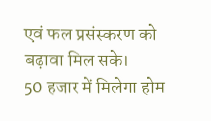एवं फल प्रसंस्करण को बढ़ावा मिल सके।
50 हजार में मिलेगा होम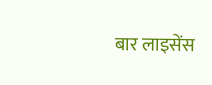बार लाइसेंस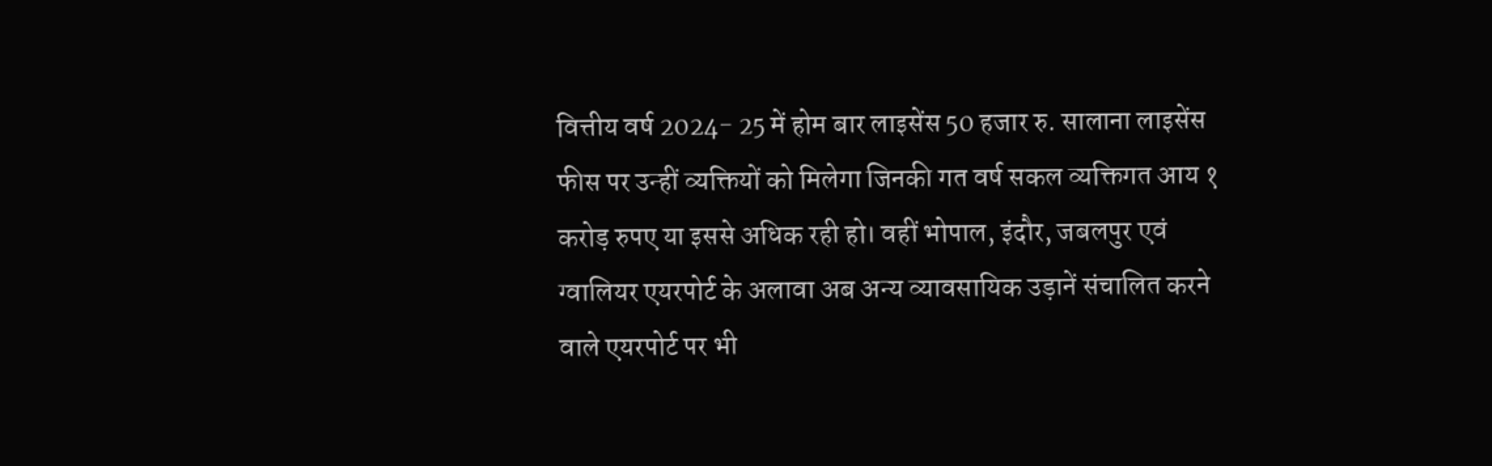वित्तीय वर्ष 2024- 25 में होम बार लाइसेंस 50 हजार रु. सालाना लाइसेंस फीस पर उन्हीं व्यक्तियों को मिलेगा जिनकी गत वर्ष सकल व्यक्तिगत आय १ करोड़ रुपए या इससे अधिक रही हो। वहीं भोपाल, इंदौर, जबलपुर एवं ग्वालियर एयरपोर्ट के अलावा अब अन्य व्यावसायिक उड़ानें संचालित करने वाले एयरपोर्ट पर भी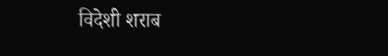विदेशी शराब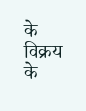के विक्रय के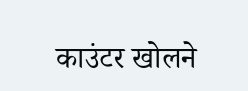काउंटर खोलने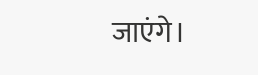जाएंगे।